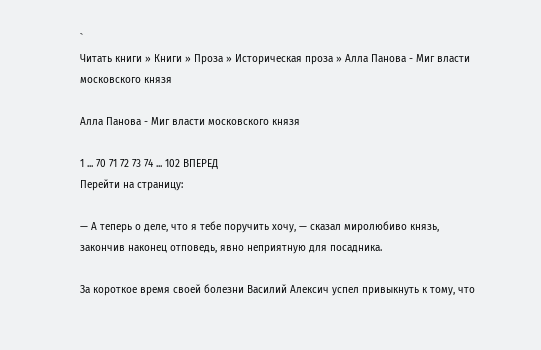`
Читать книги » Книги » Проза » Историческая проза » Алла Панова - Миг власти московского князя

Алла Панова - Миг власти московского князя

1 ... 70 71 72 73 74 ... 102 ВПЕРЕД
Перейти на страницу:

— А теперь о деле, что я тебе поручить хочу, — сказал миролюбиво князь, закончив наконец отповедь, явно неприятную для посадника.

За короткое время своей болезни Василий Алексич успел привыкнуть к тому, что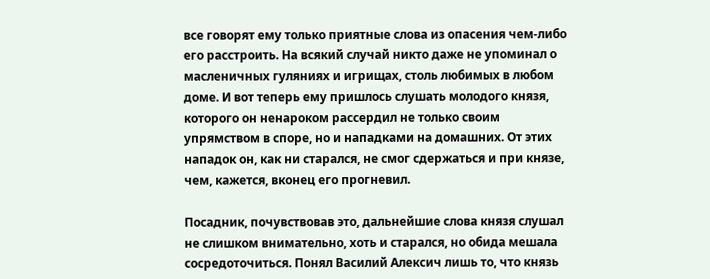все говорят ему только приятные слова из опасения чем‑либо его расстроить. На всякий случай никто даже не упоминал о масленичных гуляниях и игрищах, столь любимых в любом доме. И вот теперь ему пришлось слушать молодого князя, которого он ненароком рассердил не только своим упрямством в споре, но и нападками на домашних. От этих нападок он, как ни старался, не смог сдержаться и при князе, чем, кажется, вконец его прогневил.

Посадник, почувствовав это, дальнейшие слова князя слушал не слишком внимательно, хоть и старался, но обида мешала сосредоточиться. Понял Василий Алексич лишь то, что князь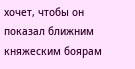хочет, чтобы он показал ближним княжеским боярам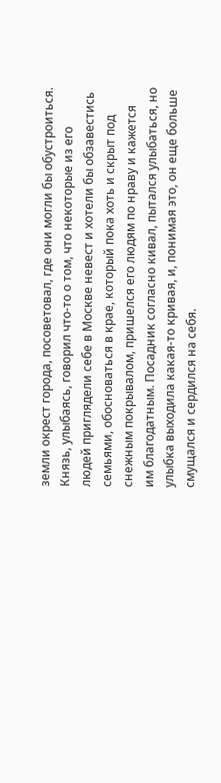земли окрест города, посоветовал, где они могли бы обустроиться. Князь, улыбаясь, говорил что‑то о том, что некоторые из его людей приглядели себе в Москве невест и хотели бы обзавестись семьями, обосноваться в крае, который пока хоть и скрыт под снежным покрывалом, пришелся его людям по нраву и кажется им благодатным. Посадник согласно кивал, пытался улыбаться, но улыбка выходила какая‑то кривая, и, понимая это, он еще больше смущался и сердился на себя.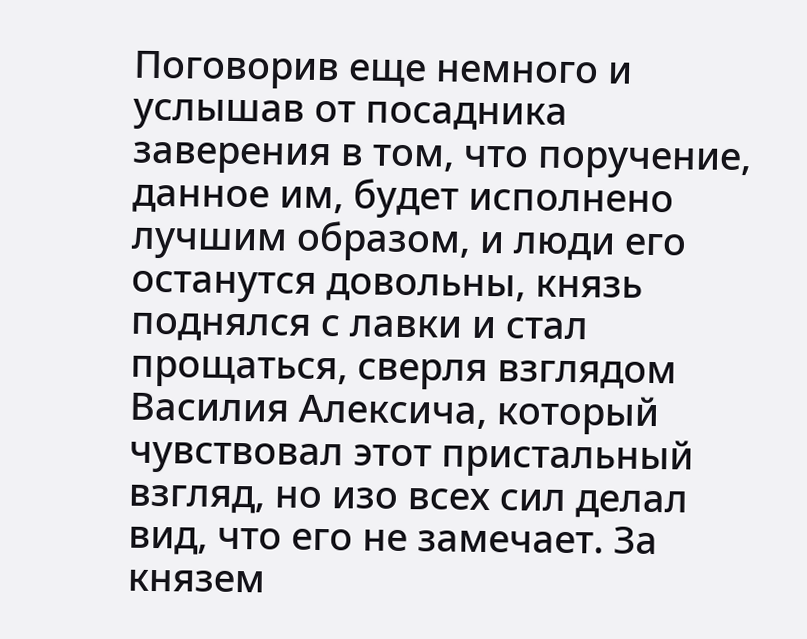Поговорив еще немного и услышав от посадника заверения в том, что поручение, данное им, будет исполнено лучшим образом, и люди его останутся довольны, князь поднялся с лавки и стал прощаться, сверля взглядом Василия Алексича, который чувствовал этот пристальный взгляд, но изо всех сил делал вид, что его не замечает. За князем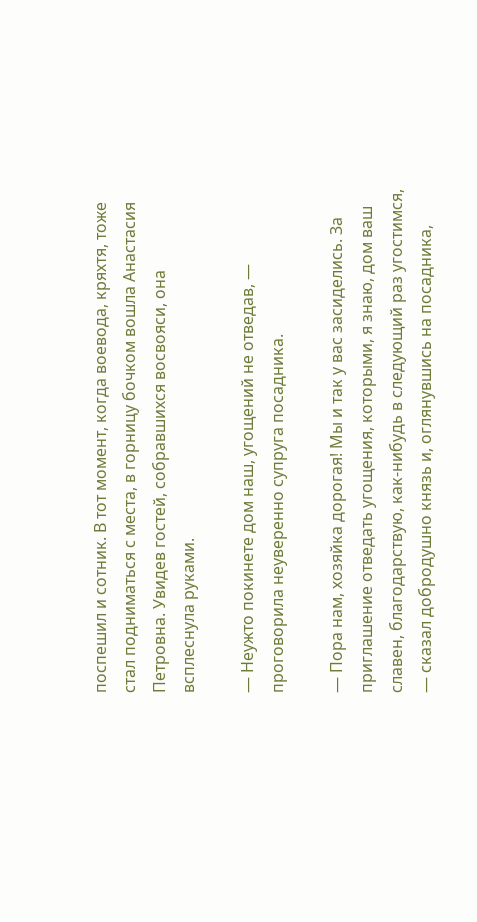поспешил и сотник. В тот момент, когда воевода, кряхтя, тоже стал подниматься с места, в горницу бочком вошла Анастасия Петровна. Увидев гостей, собравшихся восвояси, она всплеснула руками.

— Неужто покинете дом наш, угощений не отведав, — проговорила неуверенно супруга посадника.

— Пора нам, хозяйка дорогая! Мы и так у вас засиделись. За приглашение отведать угощения, которыми, я знаю, дом ваш славен, благодарствую, как‑нибудь в следующий раз угостимся, — сказал добродушно князь и, оглянувшись на посадника,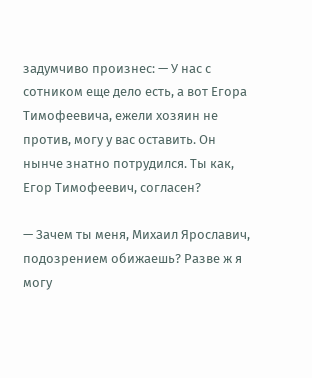задумчиво произнес: — У нас с сотником еще дело есть, а вот Егора Тимофеевича, ежели хозяин не против, могу у вас оставить. Он нынче знатно потрудился. Ты как, Егор Тимофеевич, согласен?

— Зачем ты меня, Михаил Ярославич, подозрением обижаешь? Разве ж я могу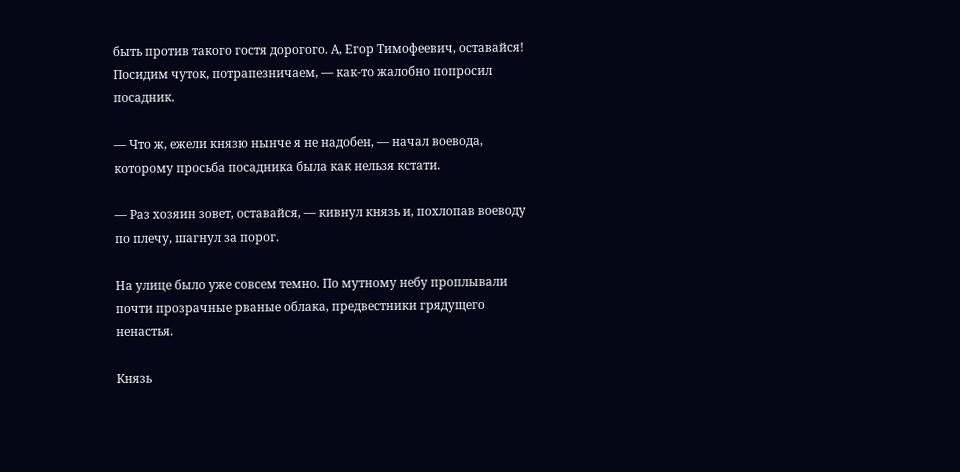быть против такого гостя дорогого. А, Егор Тимофеевич, оставайся! Посидим чуток, потрапезничаем, — как‑то жалобно попросил посадник.

— Что ж, ежели князю нынче я не надобен, — начал воевода, которому просьба посадника была как нельзя кстати.

— Раз хозяин зовет, оставайся, — кивнул князь и, похлопав воеводу по плечу, шагнул за порог.

На улице было уже совсем темно. По мутному небу проплывали почти прозрачные рваные облака, предвестники грядущего ненастья.

Князь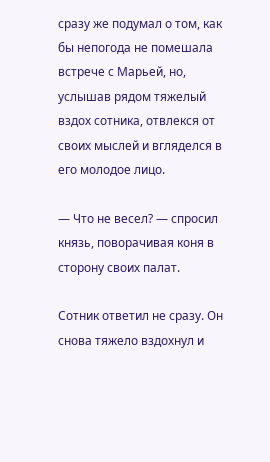сразу же подумал о том, как бы непогода не помешала встрече с Марьей, но, услышав рядом тяжелый вздох сотника, отвлекся от своих мыслей и вгляделся в его молодое лицо.

— Что не весел? — спросил князь, поворачивая коня в сторону своих палат.

Сотник ответил не сразу. Он снова тяжело вздохнул и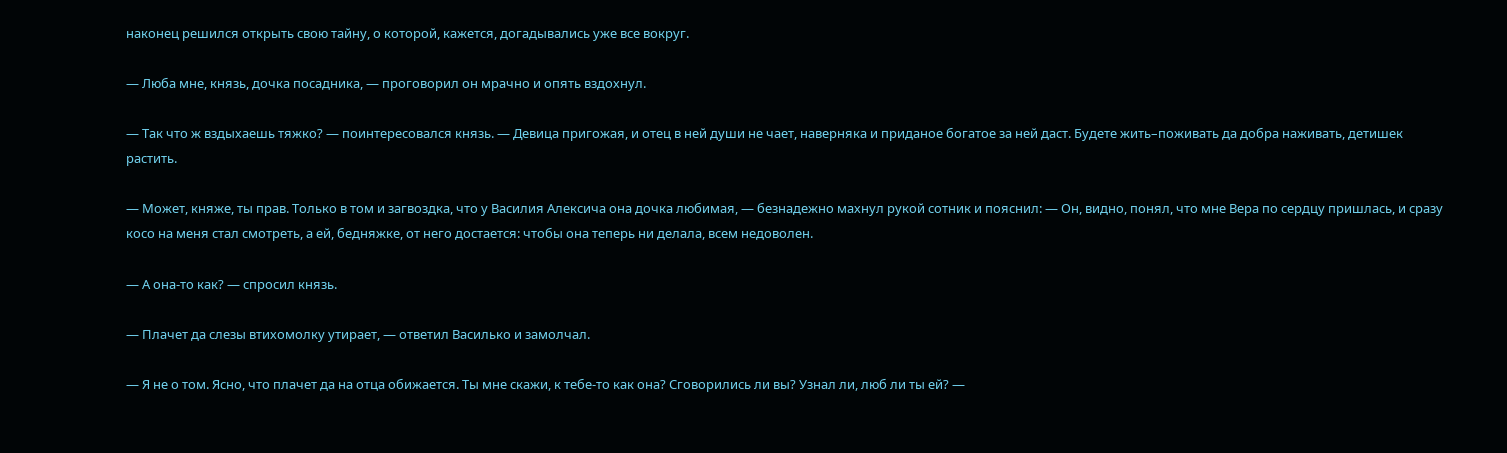наконец решился открыть свою тайну, о которой, кажется, догадывались уже все вокруг.

— Люба мне, князь, дочка посадника, — проговорил он мрачно и опять вздохнул.

— Так что ж вздыхаешь тяжко? — поинтересовался князь. — Девица пригожая, и отец в ней души не чает, наверняка и приданое богатое за ней даст. Будете жить–поживать да добра наживать, детишек растить.

— Может, княже, ты прав. Только в том и загвоздка, что у Василия Алексича она дочка любимая, — безнадежно махнул рукой сотник и пояснил: — Он, видно, понял, что мне Вера по сердцу пришлась, и сразу косо на меня стал смотреть, а ей, бедняжке, от него достается: чтобы она теперь ни делала, всем недоволен.

— А она‑то как? — спросил князь.

— Плачет да слезы втихомолку утирает, — ответил Василько и замолчал.

— Я не о том. Ясно, что плачет да на отца обижается. Ты мне скажи, к тебе‑то как она? Сговорились ли вы? Узнал ли, люб ли ты ей? —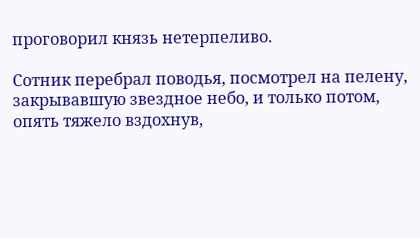проговорил князь нетерпеливо.

Сотник перебрал поводья, посмотрел на пелену, закрывавшую звездное небо, и только потом, опять тяжело вздохнув,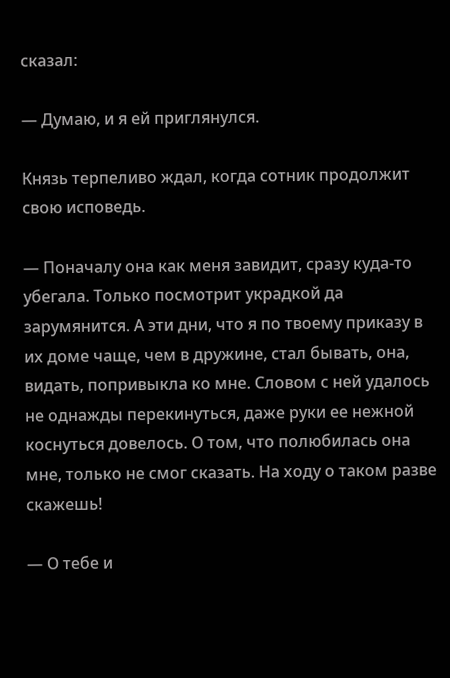сказал:

— Думаю, и я ей приглянулся.

Князь терпеливо ждал, когда сотник продолжит свою исповедь.

— Поначалу она как меня завидит, сразу куда‑то убегала. Только посмотрит украдкой да зарумянится. А эти дни, что я по твоему приказу в их доме чаще, чем в дружине, стал бывать, она, видать, попривыкла ко мне. Словом с ней удалось не однажды перекинуться, даже руки ее нежной коснуться довелось. О том, что полюбилась она мне, только не смог сказать. На ходу о таком разве скажешь!

— О тебе и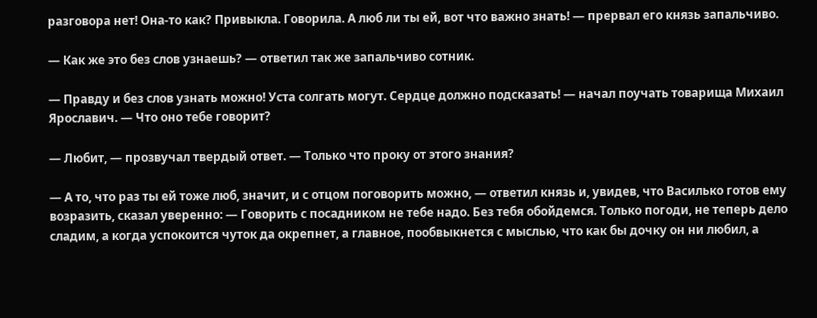разговора нет! Она‑то как? Привыкла. Говорила. А люб ли ты ей, вот что важно знать! — прервал его князь запальчиво.

— Как же это без слов узнаешь? — ответил так же запальчиво сотник.

— Правду и без слов узнать можно! Уста солгать могут. Сердце должно подсказать! — начал поучать товарища Михаил Ярославич. — Что оно тебе говорит?

— Любит, — прозвучал твердый ответ. — Только что проку от этого знания?

— А то, что раз ты ей тоже люб, значит, и с отцом поговорить можно, — ответил князь и, увидев, что Василько готов ему возразить, сказал уверенно: — Говорить с посадником не тебе надо. Без тебя обойдемся. Только погоди, не теперь дело сладим, а когда успокоится чуток да окрепнет, а главное, пообвыкнется с мыслью, что как бы дочку он ни любил, а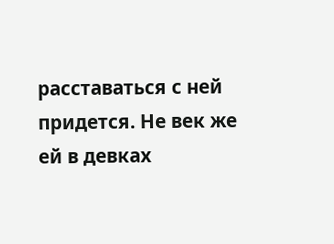расставаться с ней придется. Не век же ей в девках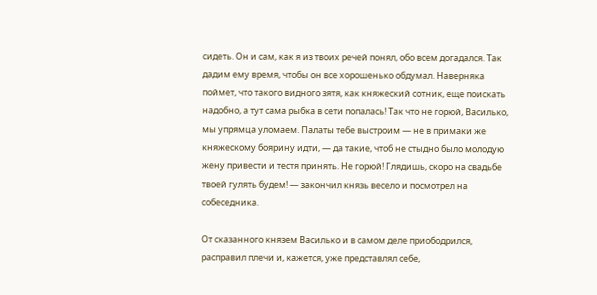сидеть. Он и сам, как я из твоих речей понял, обо всем догадался. Так дадим ему время, чтобы он все хорошенько обдумал. Наверняка поймет, что такого видного зятя, как княжеский сотник, еще поискать надобно, а тут сама рыбка в сети попалась! Так что не горюй, Василько, мы упрямца уломаем. Палаты тебе выстроим — не в примаки же княжескому боярину идти, — да такие, чтоб не стыдно было молодую жену привести и тестя принять. Не горюй! Глядишь, скоро на свадьбе твоей гулять будем! — закончил князь весело и посмотрел на собеседника.

От сказанного князем Василько и в самом деле приободрился, расправил плечи и, кажется, уже представлял себе,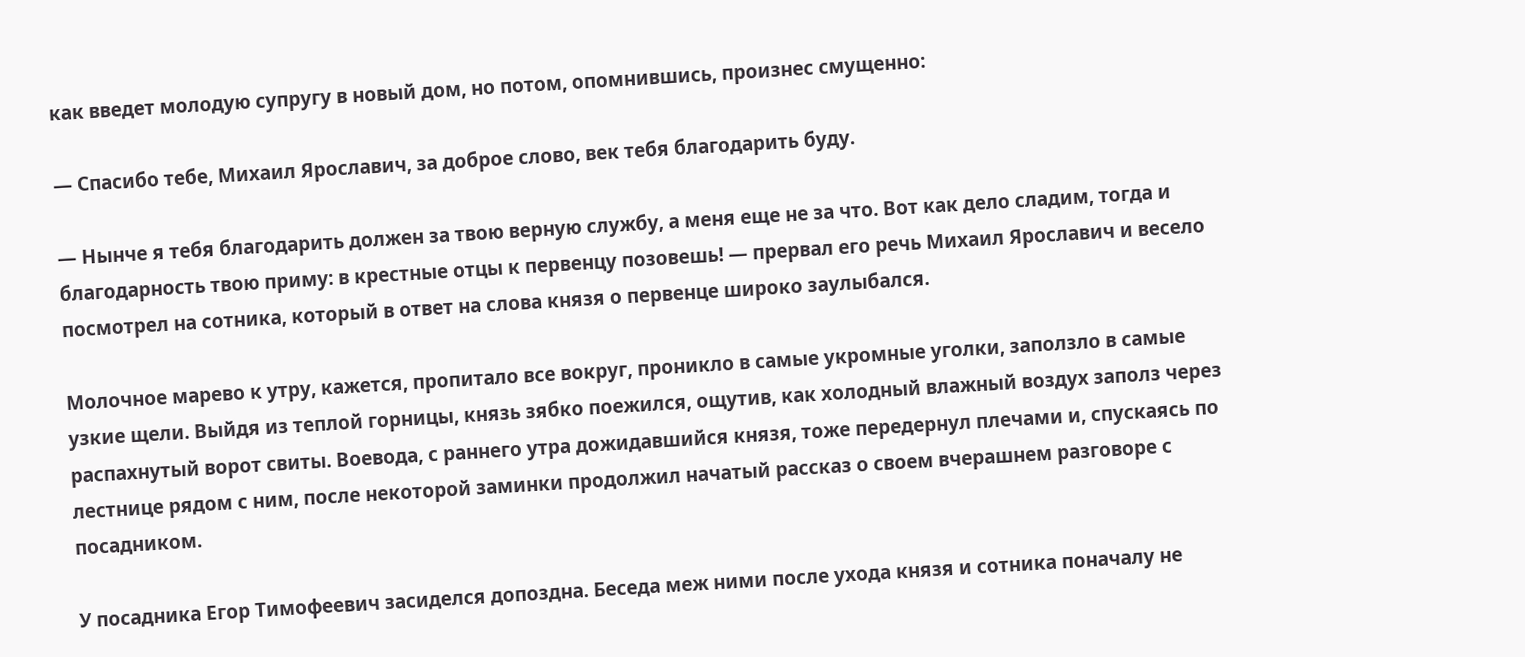как введет молодую супругу в новый дом, но потом, опомнившись, произнес смущенно:

— Спасибо тебе, Михаил Ярославич, за доброе слово, век тебя благодарить буду.

— Нынче я тебя благодарить должен за твою верную службу, а меня еще не за что. Вот как дело сладим, тогда и благодарность твою приму: в крестные отцы к первенцу позовешь! — прервал его речь Михаил Ярославич и весело посмотрел на сотника, который в ответ на слова князя о первенце широко заулыбался.

Молочное марево к утру, кажется, пропитало все вокруг, проникло в самые укромные уголки, заползло в самые узкие щели. Выйдя из теплой горницы, князь зябко поежился, ощутив, как холодный влажный воздух заполз через распахнутый ворот свиты. Воевода, с раннего утра дожидавшийся князя, тоже передернул плечами и, спускаясь по лестнице рядом с ним, после некоторой заминки продолжил начатый рассказ о своем вчерашнем разговоре с посадником.

У посадника Егор Тимофеевич засиделся допоздна. Беседа меж ними после ухода князя и сотника поначалу не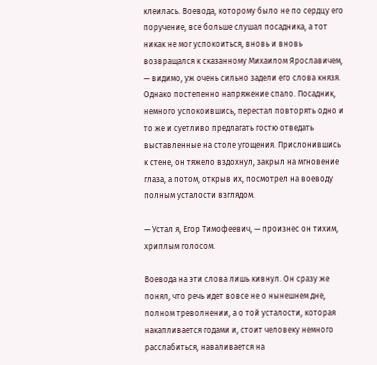клеилась. Воевода, которому было не по сердцу его поручение, все больше слушал посадника, а тот никак не мог успокоиться, вновь и вновь возвращался к сказанному Михаилом Ярославичем, — видимо, уж очень сильно задели его слова князя. Однако постепенно напряжение спало. Посадник, немного успокоившись, перестал повторять одно и то же и суетливо предлагать гостю отведать выставленные на столе угощения. Прислонившись к стене, он тяжело вздохнул, закрыл на мгновение глаза, а потом, открыв их, посмотрел на воеводу полным усталости взглядом.

— Устал я, Егор Тимофеевич, — произнес он тихим, хриплым голосом.

Воевода на эти слова лишь кивнул. Он сразу же понял, что речь идет вовсе не о нынешнем дне, полном треволнении, а о той усталости, которая накапливается годами и, стоит человеку немного расслабиться, наваливается на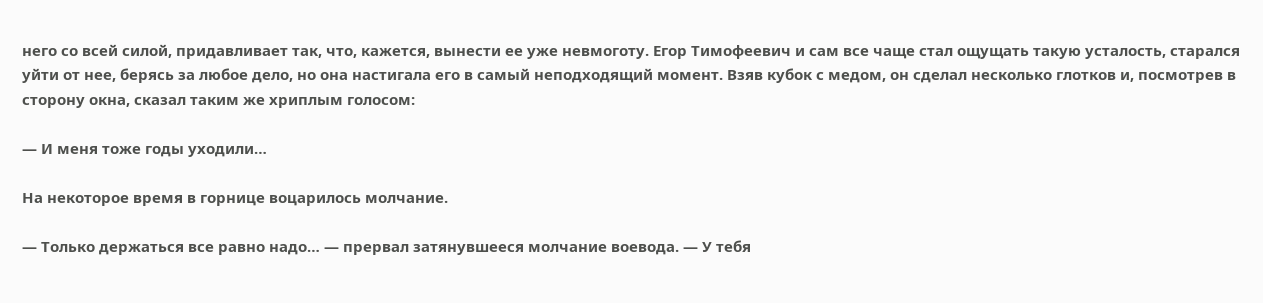него со всей силой, придавливает так, что, кажется, вынести ее уже невмоготу. Егор Тимофеевич и сам все чаще стал ощущать такую усталость, старался уйти от нее, берясь за любое дело, но она настигала его в самый неподходящий момент. Взяв кубок с медом, он сделал несколько глотков и, посмотрев в сторону окна, сказал таким же хриплым голосом:

— И меня тоже годы уходили…

На некоторое время в горнице воцарилось молчание.

— Только держаться все равно надо… — прервал затянувшееся молчание воевода. — У тебя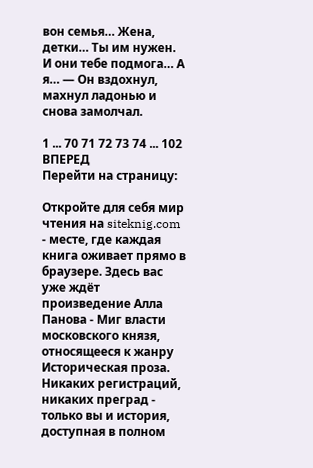вон семья… Жена, детки… Ты им нужен. И они тебе подмога… А я… — Он вздохнул, махнул ладонью и снова замолчал.

1 ... 70 71 72 73 74 ... 102 ВПЕРЕД
Перейти на страницу:

Откройте для себя мир чтения на siteknig.com - месте, где каждая книга оживает прямо в браузере. Здесь вас уже ждёт произведение Алла Панова - Миг власти московского князя, относящееся к жанру Историческая проза. Никаких регистраций, никаких преград - только вы и история, доступная в полном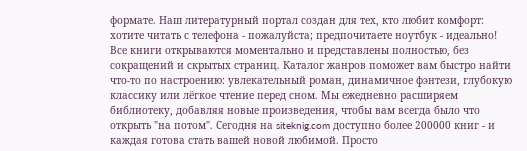формате. Наш литературный портал создан для тех, кто любит комфорт: хотите читать с телефона - пожалуйста; предпочитаете ноутбук - идеально! Все книги открываются моментально и представлены полностью, без сокращений и скрытых страниц. Каталог жанров поможет вам быстро найти что-то по настроению: увлекательный роман, динамичное фэнтези, глубокую классику или лёгкое чтение перед сном. Мы ежедневно расширяем библиотеку, добавляя новые произведения, чтобы вам всегда было что открыть "на потом". Сегодня на siteknig.com доступно более 200000 книг - и каждая готова стать вашей новой любимой. Просто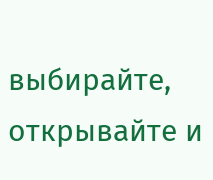выбирайте, открывайте и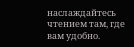наслаждайтесь чтением там, где вам удобно.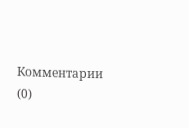Комментарии (0)